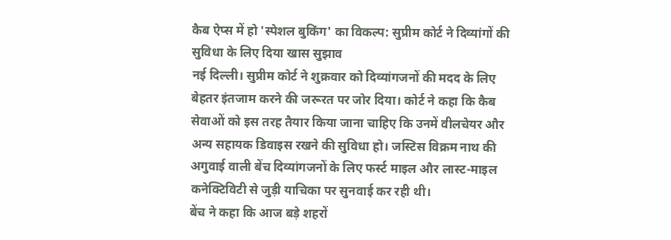कैब ऐप्स में हो 'स्पेशल बुकिंग' का विकल्प: सुप्रीम कोर्ट ने दिव्यांगों की सुविधा के लिए दिया खास सुझाव
नई दिल्ली। सुप्रीम कोर्ट ने शुक्रवार को दिव्यांगजनों की मदद के लिए बेहतर इंतजाम करने की जरूरत पर जोर दिया। कोर्ट ने कहा कि कैब सेवाओं को इस तरह तैयार किया जाना चाहिए कि उनमें वीलचेयर और अन्य सहायक डिवाइस रखने की सुविधा हो। जस्टिस विक्रम नाथ की अगुवाई वाली बेंच दिव्यांगजनों के लिए फर्स्ट माइल और लास्ट-माइल कनेक्टिविटी से जुड़ी याचिका पर सुनवाई कर रही थी।
बेंच ने कहा कि आज बड़े शहरों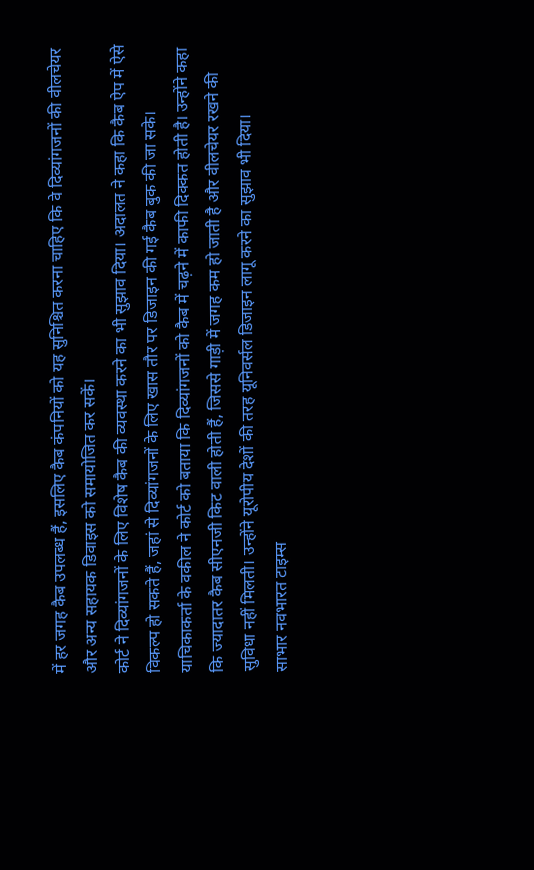में हर जगह कैब उपलब्ध हैं, इसलिए कैब कंपनियों को यह सुनिश्चित करना चाहिए कि वे दिव्यांगजनों की वीलचेयर और अन्य सहायक डिवाइस को समायोजित कर सकें।
कोर्ट ने दिव्यांगजनों के लिए विशेष कैब की व्यवस्था करने का भी सुझाव दिया। अदालत ने कहा कि कैब ऐप में ऐसे विकल्प हो सकते हैं, जहां से दिव्यांगजनों के लिए खास तौर पर डिजाइन की गई कैब बुक की जा सके।
याचिकाकर्ता के वकील ने कोर्ट को बताया कि दिव्यांगजनों को कैब में चढ़ने में काफी दिक्कत होती है। उन्होंने कहा कि ज्यादातर कैब सीएनजी किट वाली होती हैं, जिससे गाड़ी में जगह कम हो जाती है और वीलचेयर रखने की सुविधा नहीं मिलती। उन्होंने यूरोपीय देशों की तरह यूनिवर्सल डिजाइन लागू करने का सुझाव भी दिया।
साभार नवभारत टाइम्स